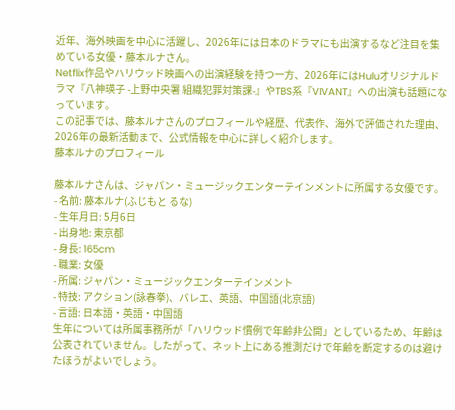近年、海外映画を中心に活躍し、2026年には日本のドラマにも出演するなど注目を集めている女優・藤本ルナさん。
Netflix作品やハリウッド映画への出演経験を持つ一方、2026年にはHuluオリジナルドラマ『八神瑛子 -上野中央署 組織犯罪対策課-』やTBS系『VIVANT』への出演も話題になっています。
この記事では、藤本ルナさんのプロフィールや経歴、代表作、海外で評価された理由、2026年の最新活動まで、公式情報を中心に詳しく紹介します。
藤本ルナのプロフィール

藤本ルナさんは、ジャパン・ミュージックエンターテインメントに所属する女優です。
- 名前: 藤本ルナ(ふじもと るな)
- 生年月日: 5月6日
- 出身地: 東京都
- 身長: 165cm
- 職業: 女優
- 所属: ジャパン・ミュージックエンターテインメント
- 特技: アクション(詠春拳)、バレエ、英語、中国語(北京語)
- 言語: 日本語・英語・中国語
生年については所属事務所が「ハリウッド慣例で年齢非公開」としているため、年齢は公表されていません。したがって、ネット上にある推測だけで年齢を断定するのは避けたほうがよいでしょう。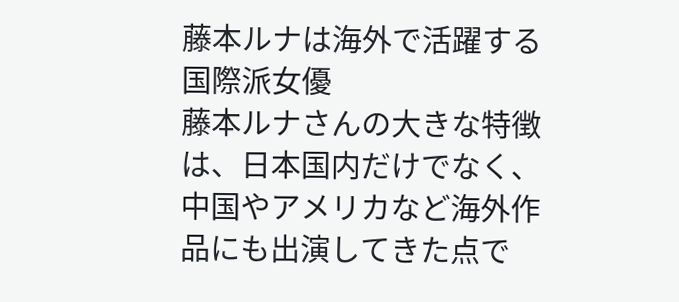藤本ルナは海外で活躍する国際派女優
藤本ルナさんの大きな特徴は、日本国内だけでなく、中国やアメリカなど海外作品にも出演してきた点で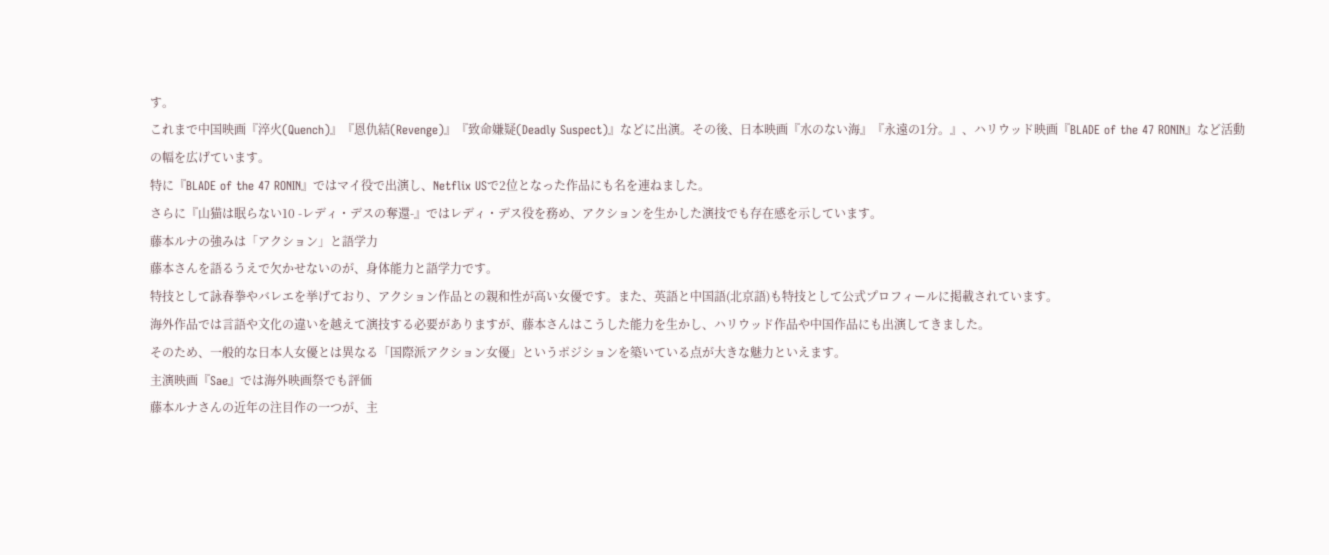す。
これまで中国映画『淬火(Quench)』『恩仇結(Revenge)』『致命嫌疑(Deadly Suspect)』などに出演。その後、日本映画『水のない海』『永遠の1分。』、ハリウッド映画『BLADE of the 47 RONIN』など活動の幅を広げています。
特に『BLADE of the 47 RONIN』ではマイ役で出演し、Netflix USで2位となった作品にも名を連ねました。
さらに『山猫は眠らない10 -レディ・デスの奪還-』ではレディ・デス役を務め、アクションを生かした演技でも存在感を示しています。
藤本ルナの強みは「アクション」と語学力
藤本さんを語るうえで欠かせないのが、身体能力と語学力です。
特技として詠春拳やバレエを挙げており、アクション作品との親和性が高い女優です。また、英語と中国語(北京語)も特技として公式プロフィールに掲載されています。
海外作品では言語や文化の違いを越えて演技する必要がありますが、藤本さんはこうした能力を生かし、ハリウッド作品や中国作品にも出演してきました。
そのため、一般的な日本人女優とは異なる「国際派アクション女優」というポジションを築いている点が大きな魅力といえます。
主演映画『Sae』では海外映画祭でも評価
藤本ルナさんの近年の注目作の一つが、主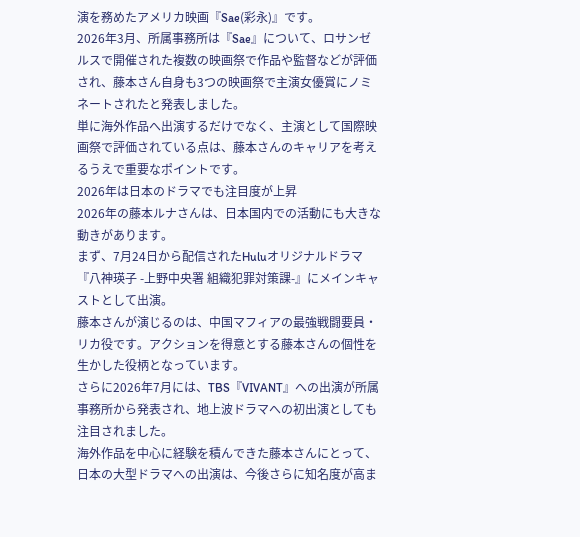演を務めたアメリカ映画『Sae(彩永)』です。
2026年3月、所属事務所は『Sae』について、ロサンゼルスで開催された複数の映画祭で作品や監督などが評価され、藤本さん自身も3つの映画祭で主演女優賞にノミネートされたと発表しました。
単に海外作品へ出演するだけでなく、主演として国際映画祭で評価されている点は、藤本さんのキャリアを考えるうえで重要なポイントです。
2026年は日本のドラマでも注目度が上昇
2026年の藤本ルナさんは、日本国内での活動にも大きな動きがあります。
まず、7月24日から配信されたHuluオリジナルドラマ『八神瑛子 -上野中央署 組織犯罪対策課-』にメインキャストとして出演。
藤本さんが演じるのは、中国マフィアの最強戦闘要員・リカ役です。アクションを得意とする藤本さんの個性を生かした役柄となっています。
さらに2026年7月には、TBS『VIVANT』への出演が所属事務所から発表され、地上波ドラマへの初出演としても注目されました。
海外作品を中心に経験を積んできた藤本さんにとって、日本の大型ドラマへの出演は、今後さらに知名度が高ま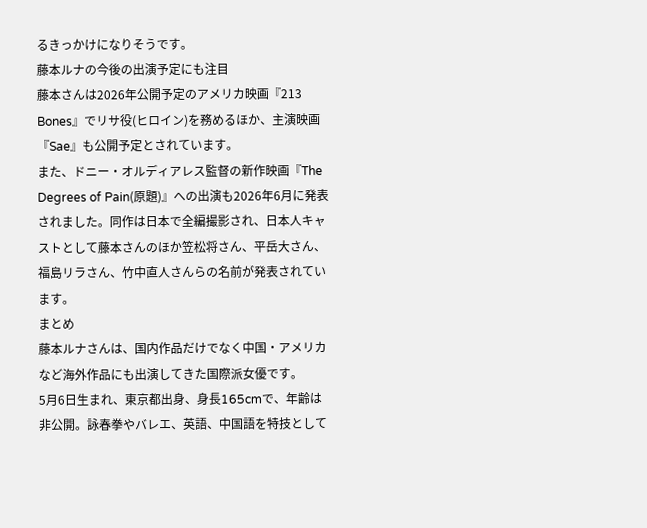るきっかけになりそうです。
藤本ルナの今後の出演予定にも注目
藤本さんは2026年公開予定のアメリカ映画『213 Bones』でリサ役(ヒロイン)を務めるほか、主演映画『Sae』も公開予定とされています。
また、ドニー・オルディアレス監督の新作映画『The Degrees of Pain(原題)』への出演も2026年6月に発表されました。同作は日本で全編撮影され、日本人キャストとして藤本さんのほか笠松将さん、平岳大さん、福島リラさん、竹中直人さんらの名前が発表されています。
まとめ
藤本ルナさんは、国内作品だけでなく中国・アメリカなど海外作品にも出演してきた国際派女優です。
5月6日生まれ、東京都出身、身長165cmで、年齢は非公開。詠春拳やバレエ、英語、中国語を特技として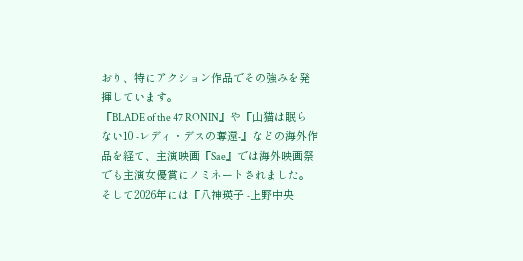おり、特にアクション作品でその強みを発揮しています。
『BLADE of the 47 RONIN』や『山猫は眠らない10 -レディ・デスの奪還-』などの海外作品を経て、主演映画『Sae』では海外映画祭でも主演女優賞にノミネートされました。
そして2026年には『八神瑛子 -上野中央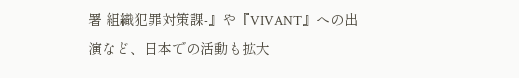署 組織犯罪対策課-』や『VIVANT』への出演など、日本での活動も拡大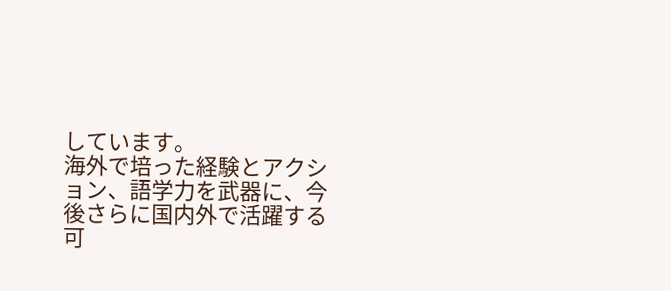しています。
海外で培った経験とアクション、語学力を武器に、今後さらに国内外で活躍する可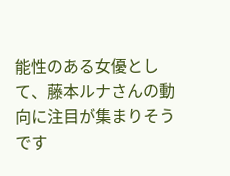能性のある女優として、藤本ルナさんの動向に注目が集まりそうです